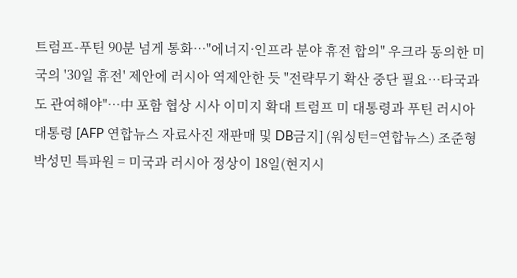트럼프-푸틴 90분 넘게 통화…"에너지·인프라 분야 휴전 합의" 우크라 동의한 미국의 '30일 휴전' 제안에 러시아 역제안한 듯 "전략무기 확산 중단 필요…타국과도 관여해야"…中 포함 협상 시사 이미지 확대 트럼프 미 대통령과 푸틴 러시아 대통령 [AFP 연합뉴스 자료사진 재판매 및 DB금지] (워싱턴=연합뉴스) 조준형 박성민 특파원 = 미국과 러시아 정상이 18일(현지시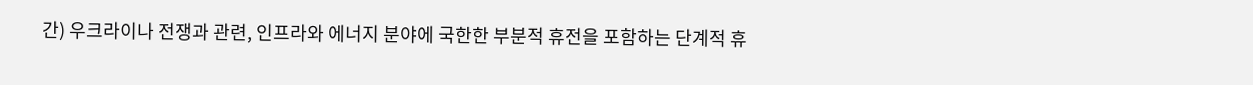간) 우크라이나 전쟁과 관련, 인프라와 에너지 분야에 국한한 부분적 휴전을 포함하는 단계적 휴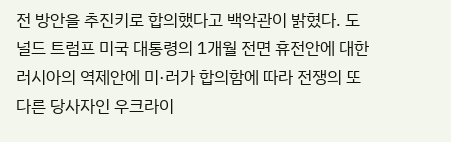전 방안을 추진키로 합의했다고 백악관이 밝혔다. 도널드 트럼프 미국 대통령의 1개월 전면 휴전안에 대한 러시아의 역제안에 미·러가 합의함에 따라 전쟁의 또 다른 당사자인 우크라이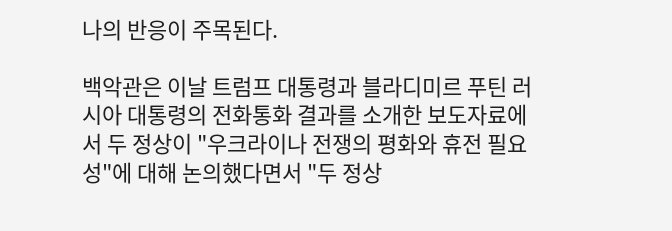나의 반응이 주목된다.

백악관은 이날 트럼프 대통령과 블라디미르 푸틴 러시아 대통령의 전화통화 결과를 소개한 보도자료에서 두 정상이 "우크라이나 전쟁의 평화와 휴전 필요성"에 대해 논의했다면서 "두 정상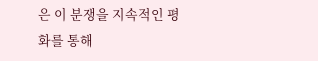은 이 분쟁을 지속적인 평화를 통해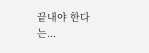끝내야 한다는...